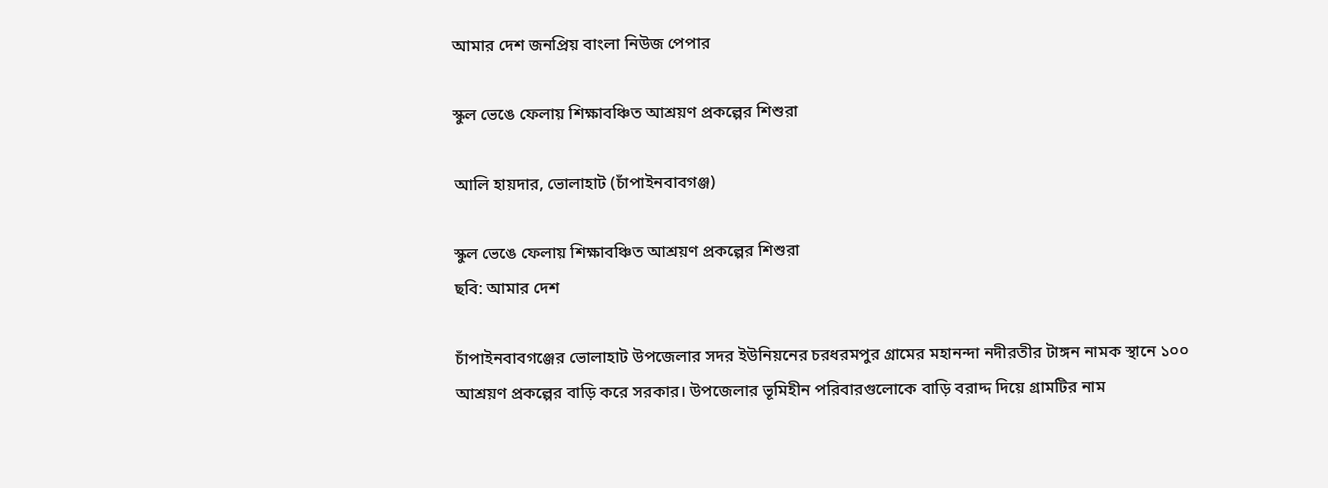আমার দেশ জনপ্রিয় বাংলা নিউজ পেপার

স্কুল ভেঙে ফেলায় শিক্ষাবঞ্চিত আশ্রয়ণ প্রকল্পের শিশুরা

আলি হায়দার, ভোলাহাট (চাঁপাইনবাবগঞ্জ)

স্কুল ভেঙে ফেলায় শিক্ষাবঞ্চিত আশ্রয়ণ প্রকল্পের শিশুরা
ছবি: আমার দেশ

চাঁপাইনবাবগঞ্জের ভোলাহাট উপজেলার সদর ইউনিয়নের চরধরমপুর গ্রামের মহানন্দা নদীরতীর টাঙ্গন নামক স্থানে ১০০ আশ্রয়ণ প্রকল্পের বাড়ি করে সরকার। উপজেলার ভূমিহীন পরিবারগুলোকে বাড়ি বরাদ্দ দিয়ে গ্রামটির নাম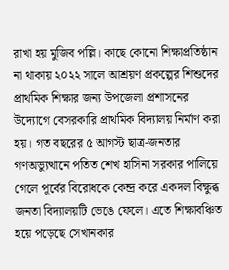রাখা হয় মুজিব পল্লি। কাছে কোনো শিক্ষাপ্রতিষ্ঠান না থাকায় ২০২২ সালে আশ্রয়ণ প্রকল্পের শিশুদের প্রাথমিক শিক্ষার জন্য উপজেলা প্রশাসনের উদ্যোগে বেসরকারি প্রাথমিক বিদ্যালয় নির্মাণ করা হয়। গত বছরের ৫ আগস্ট ছাত্র-জনতার গণঅভ্যুত্থানে পতিত শেখ হাসিনা সরকার পালিয়ে গেলে পূর্বের বিরোধকে কেন্দ্র করে একদল বিক্ষুব্ধ জনতা বিদ্যালয়টি ভেঙে ফেলে। এতে শিক্ষাবঞ্চিত হয়ে পড়েছে সেখানকার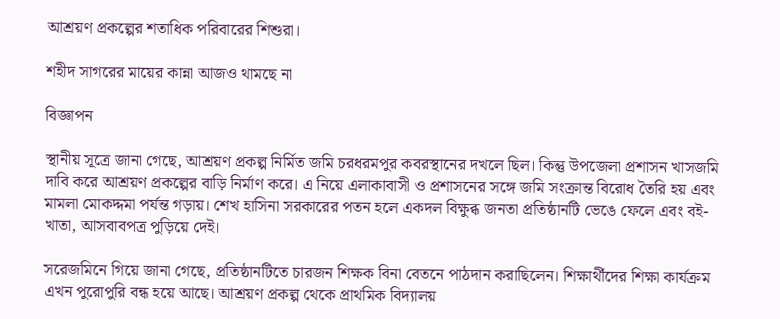আশ্রয়ণ প্রকল্পের শতাধিক পরিবারের শিশুরা।

শহীদ সাগরের মায়ের কান্না আজও থামছে না

বিজ্ঞাপন

স্থানীয় সূত্রে জানা গেছে, আশ্রয়ণ প্রকল্প নির্মিত জমি চরধরমপুর কবরস্থানের দখলে ছিল। কিন্তু উপজেলা প্রশাসন খাসজমি দাবি করে আশ্রয়ণ প্রকল্পের বাড়ি নির্মাণ করে। এ নিয়ে এলাকাবাসী ও প্রশাসনের সঙ্গে জমি সংক্রান্ত বিরোধ তৈরি হয় এবং মামলা মোকদ্দমা পর্যন্ত গড়ায়। শেখ হাসিনা সরকারের পতন হলে একদল বিক্ষুব্ধ জনতা প্রতিষ্ঠানটি ভেঙে ফেলে এবং বই-খাতা, আসবাবপত্র পুড়িয়ে দেই।

সরেজমিনে গিয়ে জানা গেছে, প্রতিষ্ঠানটিতে চারজন শিক্ষক বিনা বেতনে পাঠদান করাছিলেন। শিক্ষার্থীদের শিক্ষা কার্যক্রম এখন পুরোপুরি বন্ধ হয়ে আছে। আশ্রয়ণ প্রকল্প থেকে প্রাথমিক বিদ্যালয়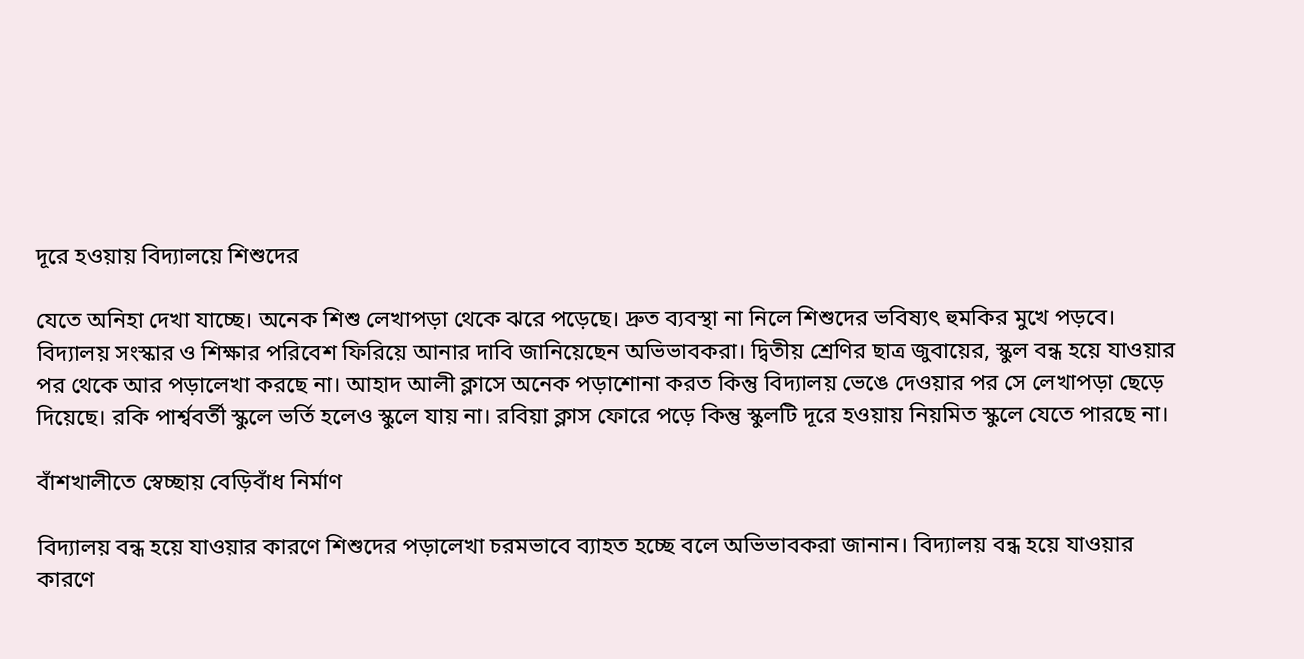দূরে হওয়ায় বিদ্যালয়ে শিশুদের

যেতে অনিহা দেখা যাচ্ছে। অনেক শিশু লেখাপড়া থেকে ঝরে পড়েছে। দ্রুত ব্যবস্থা না নিলে শিশুদের ভবিষ্যৎ হুমকির মুখে পড়বে। বিদ্যালয় সংস্কার ও শিক্ষার পরিবেশ ফিরিয়ে আনার দাবি জানিয়েছেন অভিভাবকরা। দ্বিতীয় শ্রেণির ছাত্র জুবায়ের, স্কুল বন্ধ হয়ে যাওয়ার পর থেকে আর পড়ালেখা করছে না। আহাদ আলী ক্লাসে অনেক পড়াশোনা করত কিন্তু বিদ্যালয় ভেঙে দেওয়ার পর সে লেখাপড়া ছেড়ে দিয়েছে। রকি পার্শ্ববর্তী স্কুলে ভর্তি হলেও স্কুলে যায় না। রবিয়া ক্লাস ফোরে পড়ে কিন্তু স্কুলটি দূরে হওয়ায় নিয়মিত স্কুলে যেতে পারছে না।

বাঁশখালীতে স্বেচ্ছায় বেড়িবাঁধ নির্মাণ

বিদ্যালয় বন্ধ হয়ে যাওয়ার কারণে শিশুদের পড়ালেখা চরমভাবে ব্যাহত হচ্ছে বলে অভিভাবকরা জানান। বিদ্যালয় বন্ধ হয়ে যাওয়ার কারণে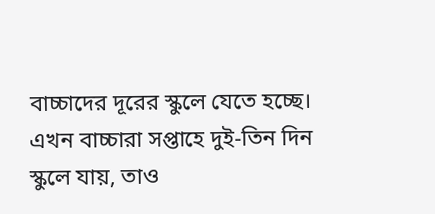বাচ্চাদের দূরের স্কুলে যেতে হচ্ছে। এখন বাচ্চারা সপ্তাহে দুই-তিন দিন স্কুলে যায়, তাও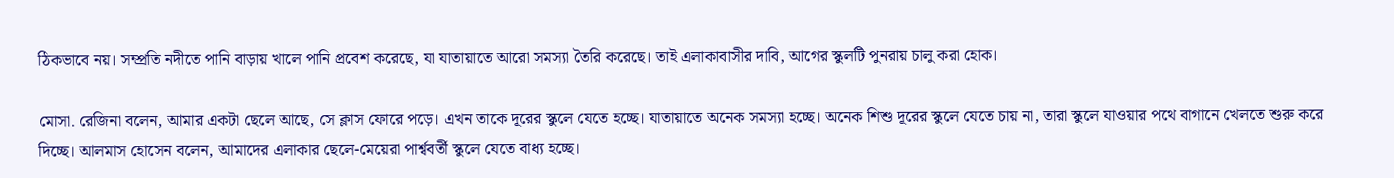ঠিকভাবে নয়। সম্প্রতি নদীতে পানি বাড়ায় খালে পানি প্রবেশ করেছে, যা যাতায়াতে আরো সমস্যা তৈরি করেছে। তাই এলাকাবাসীর দাবি, আগের স্কুলটি পুনরায় চালু করা হোক।

মোসা. রেজিনা বলেন, আমার একটা ছেলে আছে, সে ক্লাস ফোরে পড়ে। এখন তাকে দূরের স্কুলে যেতে হচ্ছে। যাতায়াতে অনেক সমস্যা হচ্ছে। অনেক শিশু দূরের স্কুলে যেতে চায় না, তারা স্কুলে যাওয়ার পথে বাগানে খেলতে শুরু করে দিচ্ছে। আলমাস হোসেন বলেন, আমাদের এলাকার ছেলে-মেয়েরা পার্শ্ববর্তী স্কুলে যেতে বাধ্য হচ্ছে।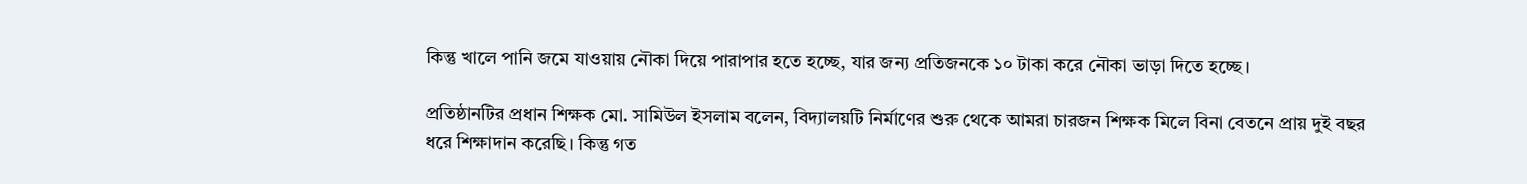কিন্তু খালে পানি জমে যাওয়ায় নৌকা দিয়ে পারাপার হতে হচ্ছে, যার জন্য প্রতিজনকে ১০ টাকা করে নৌকা ভাড়া দিতে হচ্ছে।

প্রতিষ্ঠানটির প্রধান শিক্ষক মো. সামিউল ইসলাম বলেন, বিদ্যালয়টি নির্মাণের শুরু থেকে আমরা চারজন শিক্ষক মিলে বিনা বেতনে প্রায় দুই বছর ধরে শিক্ষাদান করেছি। কিন্তু গত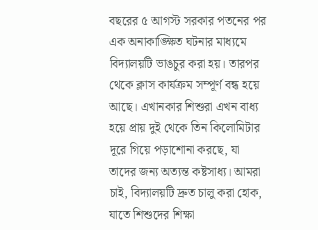বছরের ৫ আগস্ট সরকার পতনের পর এক অনাকাঙ্ক্ষিত ঘটনার মাধ্যমে বিদ্যালয়টি ভাঙচুর করা হয়। তারপর থেকে ক্লাস কার্যক্রম সম্পূর্ণ বন্ধ হয়ে আছে। এখানকার শিশুরা এখন বাধ্য হয়ে প্রায় দুই থেকে তিন কিলোমিটার দূরে গিয়ে পড়াশোনা করছে, যা তাদের জন্য অত্যন্ত কষ্টসাধ্য। আমরা চাই, বিদ্যালয়টি দ্রুত চালু করা হোক, যাতে শিশুদের শিক্ষা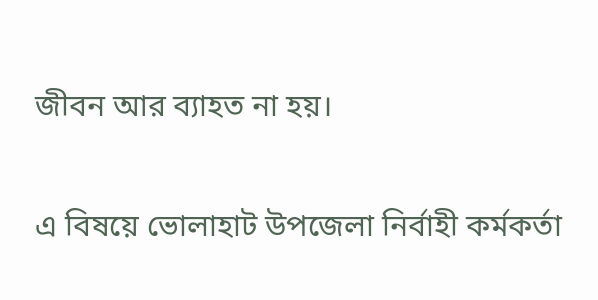জীবন আর ব্যাহত না হয়।

এ বিষয়ে ভোলাহাট উপজেলা নির্বাহী কর্মকর্তা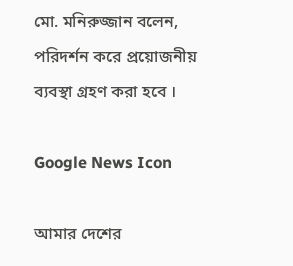মো. মনিরুজ্জান বলেন, পরিদর্শন করে প্রয়োজনীয় ব্যবস্থা গ্রহণ করা হবে ।

Google News Icon

আমার দেশের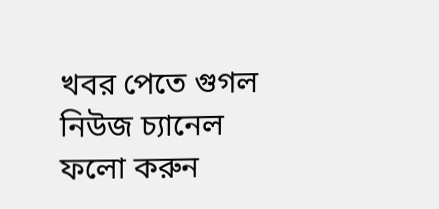খবর পেতে গুগল নিউজ চ্যানেল ফলো করুন